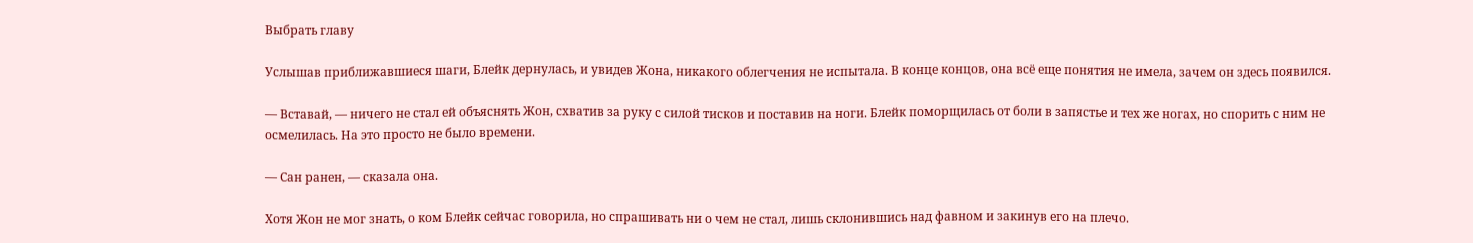Выбрать главу

Услышав приближавшиеся шаги, Блейк дернулась, и увидев Жона, никакого облегчения не испытала. В конце концов, она всё еще понятия не имела, зачем он здесь появился.

— Вставай, — ничего не стал ей объяснять Жон, схватив за руку с силой тисков и поставив на ноги. Блейк поморщилась от боли в запястье и тех же ногах, но спорить с ним не осмелилась. На это просто не было времени.

— Сан ранен, — сказала она.

Хотя Жон не мог знать, о ком Блейк сейчас говорила, но спрашивать ни о чем не стал, лишь склонившись над фавном и закинув его на плечо.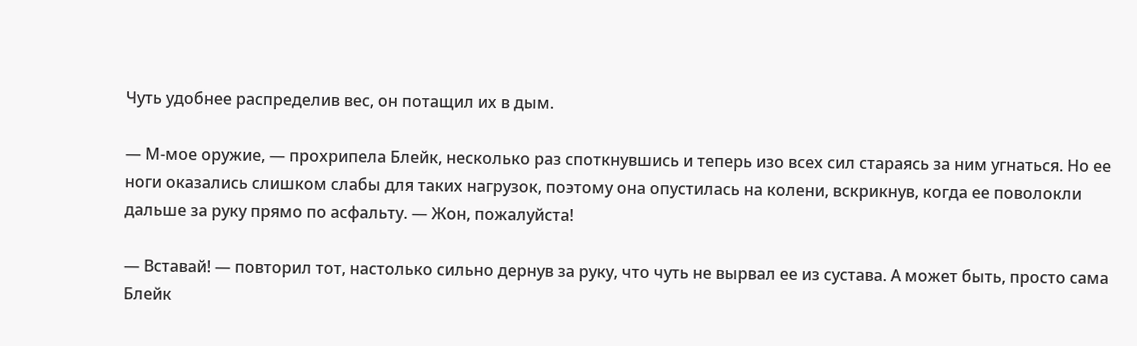Чуть удобнее распределив вес, он потащил их в дым.

— М-мое оружие, — прохрипела Блейк, несколько раз споткнувшись и теперь изо всех сил стараясь за ним угнаться. Но ее ноги оказались слишком слабы для таких нагрузок, поэтому она опустилась на колени, вскрикнув, когда ее поволокли дальше за руку прямо по асфальту. — Жон, пожалуйста!

— Вставай! — повторил тот, настолько сильно дернув за руку, что чуть не вырвал ее из сустава. А может быть, просто сама Блейк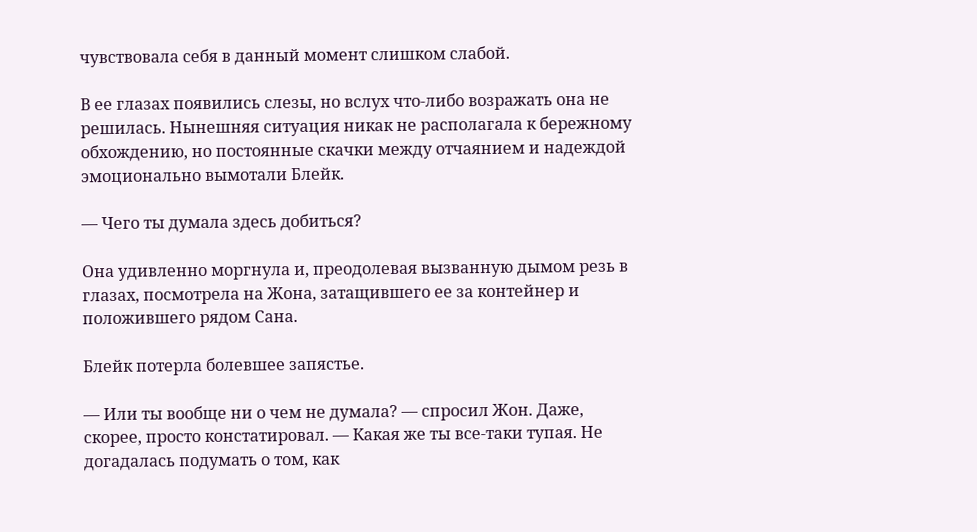чувствовала себя в данный момент слишком слабой.

В ее глазах появились слезы, но вслух что-либо возражать она не решилась. Нынешняя ситуация никак не располагала к бережному обхождению, но постоянные скачки между отчаянием и надеждой эмоционально вымотали Блейк.

— Чего ты думала здесь добиться?

Она удивленно моргнула и, преодолевая вызванную дымом резь в глазах, посмотрела на Жона, затащившего ее за контейнер и положившего рядом Сана.

Блейк потерла болевшее запястье.

— Или ты вообще ни о чем не думала? — спросил Жон. Даже, скорее, просто констатировал. — Какая же ты все-таки тупая. Не догадалась подумать о том, как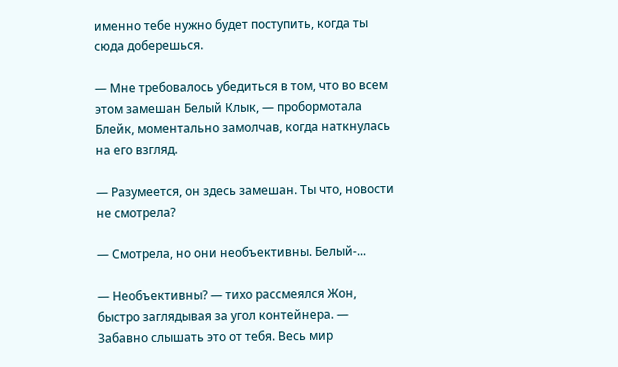именно тебе нужно будет поступить, когда ты сюда доберешься.

— Мне требовалось убедиться в том, что во всем этом замешан Белый Клык, — пробормотала Блейк, моментально замолчав, когда наткнулась на его взгляд.

— Разумеется, он здесь замешан. Ты что, новости не смотрела?

— Смотрела, но они необъективны. Белый-...

— Необъективны? — тихо рассмеялся Жон, быстро заглядывая за угол контейнера. — Забавно слышать это от тебя. Весь мир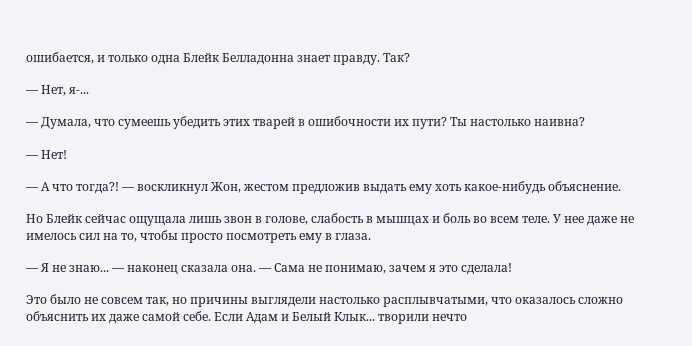ошибается, и только одна Блейк Белладонна знает правду. Так?

— Нет, я-...

— Думала, что сумеешь убедить этих тварей в ошибочности их пути? Ты настолько наивна?

— Нет!

— А что тогда?! — воскликнул Жон, жестом предложив выдать ему хоть какое-нибудь объяснение.

Но Блейк сейчас ощущала лишь звон в голове, слабость в мышцах и боль во всем теле. У нее даже не имелось сил на то, чтобы просто посмотреть ему в глаза.

— Я не знаю... — наконец сказала она. — Сама не понимаю, зачем я это сделала!

Это было не совсем так, но причины выглядели настолько расплывчатыми, что оказалось сложно объяснить их даже самой себе. Если Адам и Белый Клык... творили нечто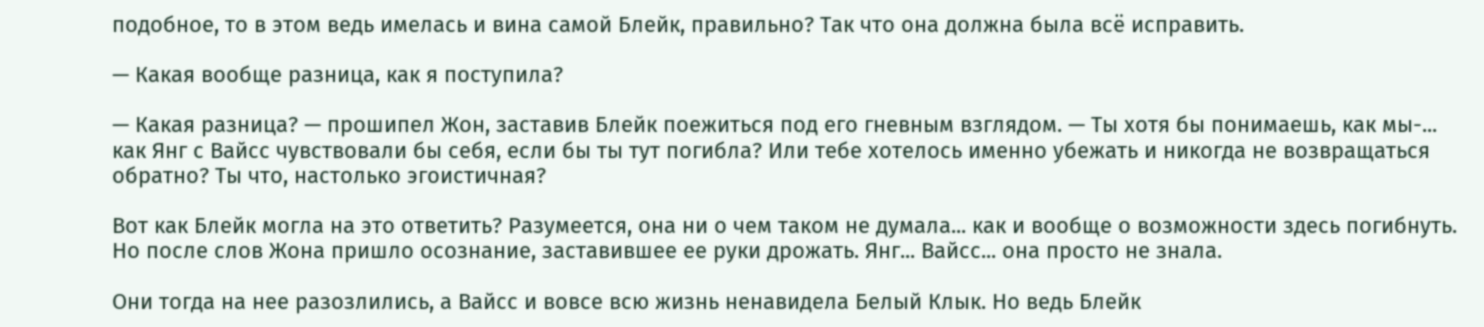подобное, то в этом ведь имелась и вина самой Блейк, правильно? Так что она должна была всё исправить.

— Какая вообще разница, как я поступила?

— Какая разница? — прошипел Жон, заставив Блейк поежиться под его гневным взглядом. — Ты хотя бы понимаешь, как мы-... как Янг с Вайсс чувствовали бы себя, если бы ты тут погибла? Или тебе хотелось именно убежать и никогда не возвращаться обратно? Ты что, настолько эгоистичная?

Вот как Блейк могла на это ответить? Разумеется, она ни о чем таком не думала... как и вообще о возможности здесь погибнуть. Но после слов Жона пришло осознание, заставившее ее руки дрожать. Янг... Вайсс... она просто не знала.

Они тогда на нее разозлились, а Вайсс и вовсе всю жизнь ненавидела Белый Клык. Но ведь Блейк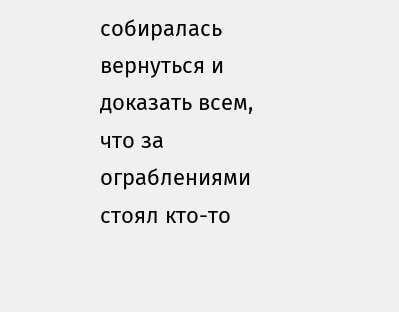собиралась вернуться и доказать всем, что за ограблениями стоял кто-то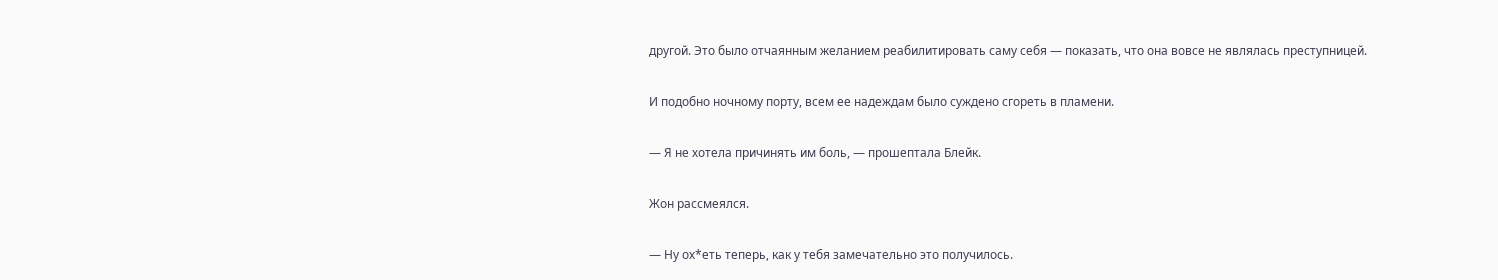другой. Это было отчаянным желанием реабилитировать саму себя — показать, что она вовсе не являлась преступницей.

И подобно ночному порту, всем ее надеждам было суждено сгореть в пламени.

— Я не хотела причинять им боль, — прошептала Блейк.

Жон рассмеялся.

— Ну ох*еть теперь, как у тебя замечательно это получилось.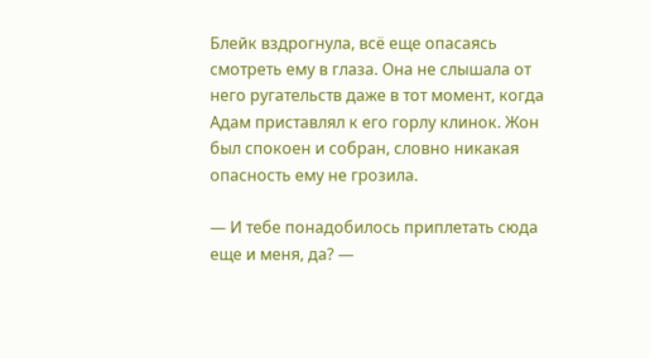Блейк вздрогнула, всё еще опасаясь смотреть ему в глаза. Она не слышала от него ругательств даже в тот момент, когда Адам приставлял к его горлу клинок. Жон был спокоен и собран, словно никакая опасность ему не грозила.

— И тебе понадобилось приплетать сюда еще и меня, да? —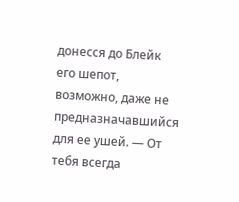донесся до Блейк его шепот, возможно, даже не предназначавшийся для ее ушей. — От тебя всегда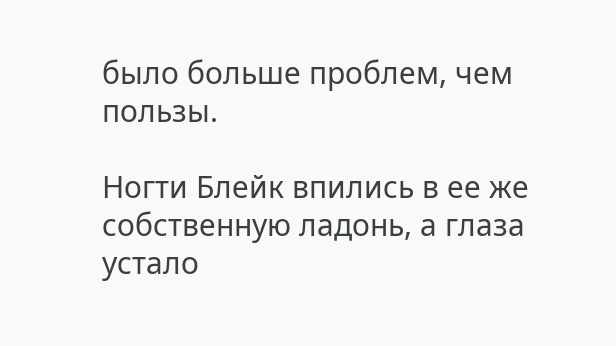было больше проблем, чем пользы.

Ногти Блейк впились в ее же собственную ладонь, а глаза устало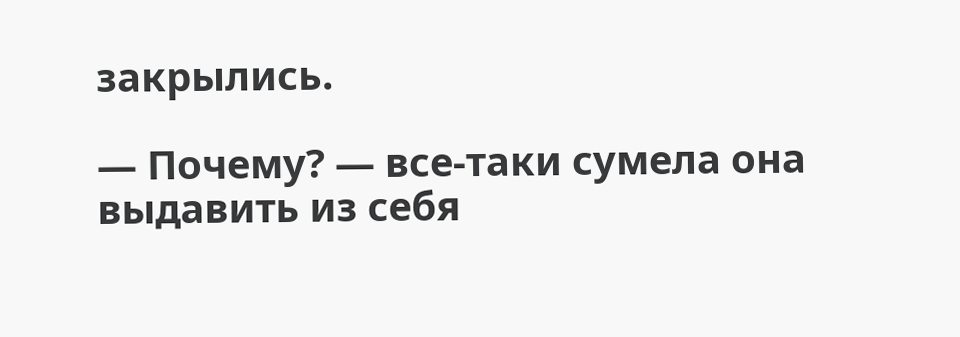закрылись.

— Почему? — все-таки сумела она выдавить из себя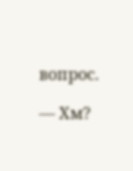вопрос.

— Хм?